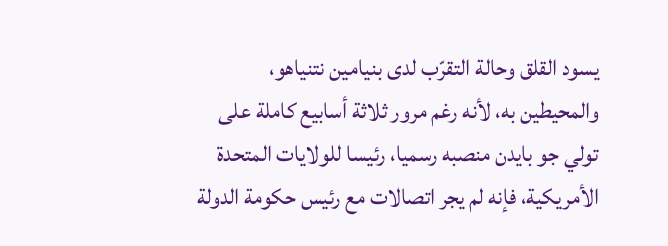يسود القلق وحالة التقرّب لدى بنيامين نتنياهو، والمحيطين به، لأنه رغم مرور ثلاثة أسابيع كاملة على تولي جو بايدن منصبه رسميا، رئيسا للولايات المتحدة الأمريكية، فإنه لم يجر اتصالات مع رئيس حكومة الدولة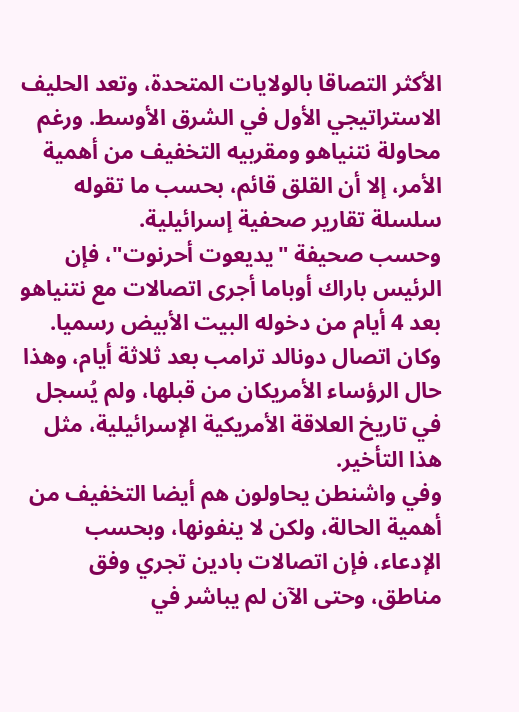الأكثر التصاقا بالولايات المتحدة، وتعد الحليف الاستراتيجي الأول في الشرق الأوسط. ورغم محاولة نتنياهو ومقربيه التخفيف من أهمية الأمر، إلا أن القلق قائم، بحسب ما تقوله سلسلة تقارير صحفية إسرائيلية.
وحسب صحيفة "يديعوت أحرنوت"، فإن الرئيس باراك أوباما أجرى اتصالات مع نتنياهو بعد 4 أيام من دخوله البيت الأبيض رسميا. وكان اتصال دونالد ترامب بعد ثلاثة أيام، وهذا حال الرؤساء الأمريكان من قبلها، ولم يُسجل في تاريخ العلاقة الأمريكية الإسرائيلية، مثل هذا التأخير.
وفي واشنطن يحاولون هم أيضا التخفيف من أهمية الحالة، ولكن لا ينفونها، وبحسب الإدعاء، فإن اتصالات بادين تجري وفق مناطق، وحتى الآن لم يباشر في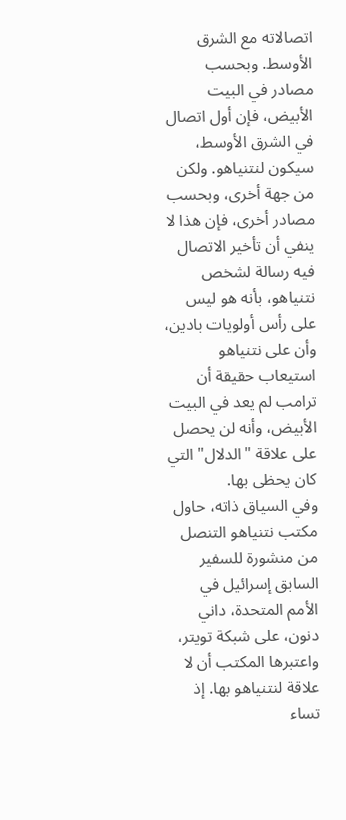اتصالاته مع الشرق الأوسط. وبحسب مصادر في البيت الأبيض، فإن أول اتصال في الشرق الأوسط، سيكون لنتنياهو. ولكن من جهة أخرى، وبحسب مصادر أخرى، فإن هذا لا ينفي أن تأخير الاتصال فيه رسالة لشخص نتنياهو، بأنه هو ليس على رأس أولويات بادين، وأن على نتنياهو استيعاب حقيقة أن ترامب لم يعد في البيت الأبيض، وأنه لن يحصل على علاقة "الدلال" التي كان يحظى بها.
وفي السياق ذاته، حاول مكتب نتنياهو التنصل من منشورة للسفير السابق إسرائيل في الأمم المتحدة، داني دنون، على شبكة تويتر، واعتبرها المكتب أن لا علاقة لنتنياهو بها. إذ تساء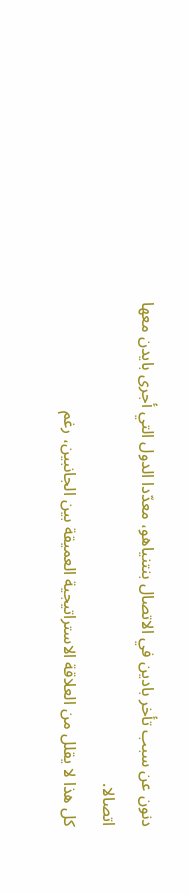دنون عن سبب تأخر بادين في الاتصال بنتنياهو، معدّدا الدول التي أجرى بايدن معها اتصالا.
كل هذا لا يقلل من العلاقة الاستراتيجية العميقة بين الجانبين، رغم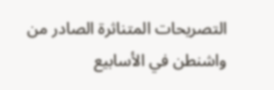التصريحات المتناثرة الصادر من واشنطن في الأسابيع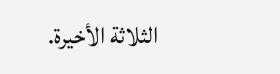الثلاثة الأخيرة.